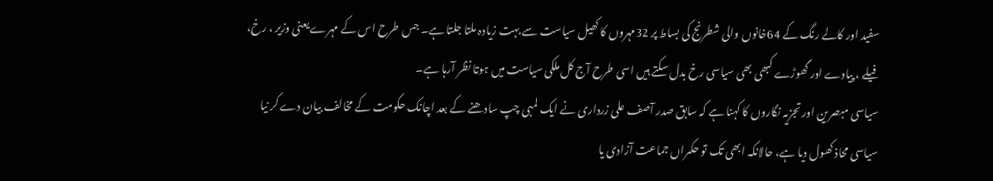سفید اور کالے رنگ کے 64خانوں والی شطرنج کی بساط پر 32مہروں کا کھیل سیاست سے بہت زیادہ ملتا جلتا ہے۔ جس طرح اس کے مہرے یعنی وزیر ، رخ، فیلے ، پیادے اور گھوڑے کبھی بھی سیاسی رخ بدل سکتے ہیں اسی طرح آج کل ملکی سیاست میں ہوتا نظر آرہا ہے۔
سیاسی مبصرین اور تجزیہ نگاروں کا کہنا ہے کہ سابق صدر آصف علی زرداری نے ایک لمبی چپ سادھنے کے بعد اچانک حکومت کے مخالف بیان دے کر نیا سیاسی محاذ کھول دیا ہے، حالانکہ ابھی تک تو حکمراں جماعت آزادی یا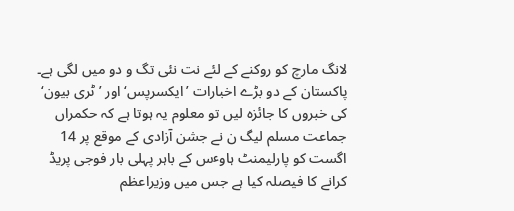لانگ مارچ کو روکنے کے لئے نت نئی تگ و دو میں لگی ہے۔
پاکستان کے دو بڑے اخبارات ’ایکسرپس‘ اور ’ٹری بیون‘ کی خبروں کا جائزہ لیں تو معلوم یہ ہوتا ہے کہ حکمراں جماعت مسلم لیگ ن نے جشن آزادی کے موقع پر 14 اگست کو پارلیمنٹ ہاوٴس کے باہر پہلی بار فوجی پریڈ کرانے کا فیصلہ کیا ہے جس میں وزیراعظم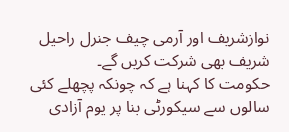نوازشریف اور آرمی چیف جنرل راحیل شریف بھی شرکت کریں گے۔
حکومت کا کہنا ہے کہ چونکہ پچھلے کئی سالوں سے سیکورٹی بنا پر یوم آزادی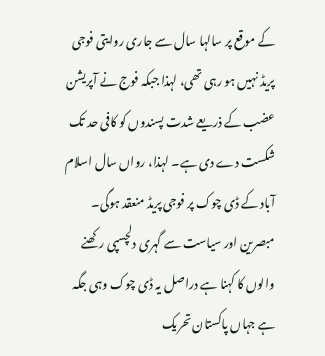کے موقع پر سالہا سال سے جاری روایتی فوجی پریڈ نہیں ہو رہی تھی، لہذا جبکہ فوج نے آپریشن عضب کے ذریعے شدت پسندوں کو کافی حد تک شکست دے دی ہے۔ لہذا، رواں سال اسلام آباد کے ڈی چوک پر فوجی پریڈ منعقد ہوگی۔
مبصرین اور سیاست سے گہری دلچسپی رکھنے والوں کا کہنا ہے دراصل یہ ڈی چوک وہی جگہ ہے جہاں پاکستان تحریک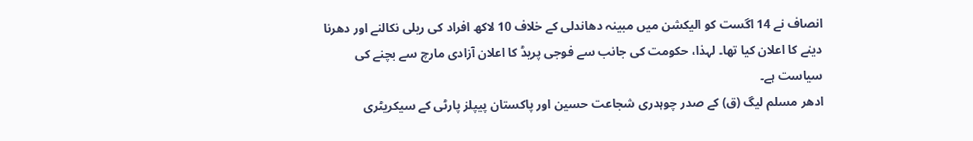انصاف نے 14 اگست کو الیکشن میں مبینہ دھاندلی کے خلاف 10 لاکھ افراد کی ریلی نکالنے اور دھرنا دینے کا اعلان کیا تھا۔ لہذا، حکومت کی جانب سے فوجی پریڈ کا اعلان آزادی مارچ سے بچنے کی سیاست ہے۔
ادھر مسلم لیگ (ق) کے صدر چوہدری شجاعت حسین اور پاکستان پیپلز پارٹی کے سیکریٹری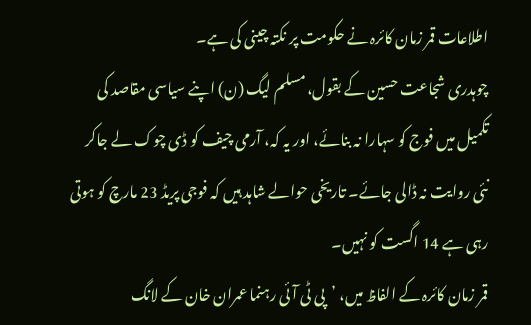اطلاعات قمر زمان کائرہ نے حکومت پر نکتہ چینی کی ہے۔
چوہدری شجاعت حسین کے بقول، مسلم لیگ (ن) اپنے سیاسی مقاصد کی تکمیل میں فوج کو سہارا نہ بنائے، اور یہ کہ، آرمی چیف کو ڈی چوک لے جاکر نئی روایت نہ ڈالی جائے۔ تاریخی حوالے شاہد ہیں کہ فوجی پریڈ 23 مارچ کو ہوتی رہی ہے 14 اگست کو نہیں۔
قمر زمان کائرہ کے الفاظ میں، ’پی ٹی آئی رہنما عمران خان کے لانگ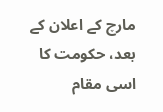مارچ کے اعلان کے بعد، حکومت کا اسی مقام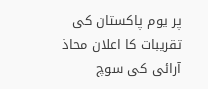پر یوم پاکستان کی تقریبات کا اعلان محاذ آرائی کی سوچ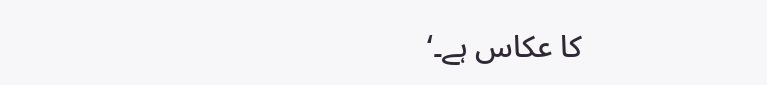کا عکاس ہے۔‘